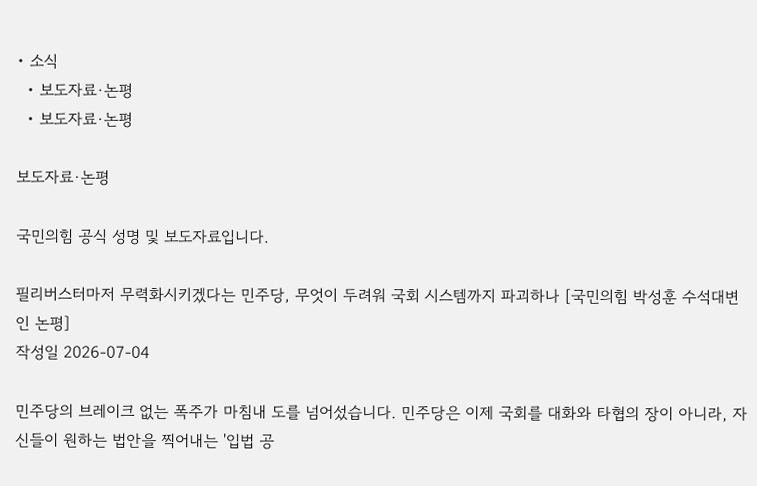• 소식
  • 보도자료·논평
  • 보도자료·논평

보도자료·논평

국민의힘 공식 성명 및 보도자료입니다.

필리버스터마저 무력화시키겠다는 민주당, 무엇이 두려워 국회 시스템까지 파괴하나 [국민의힘 박성훈 수석대변인 논평]
작성일 2026-07-04

민주당의 브레이크 없는 폭주가 마침내 도를 넘어섰습니다. 민주당은 이제 국회를 대화와 타협의 장이 아니라, 자신들이 원하는 법안을 찍어내는 '입법 공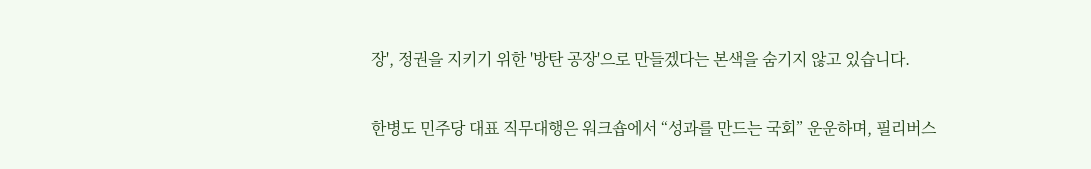장', 정권을 지키기 위한 '방탄 공장'으로 만들겠다는 본색을 숨기지 않고 있습니다.


한병도 민주당 대표 직무대행은 워크숍에서 “성과를 만드는 국회” 운운하며, 필리버스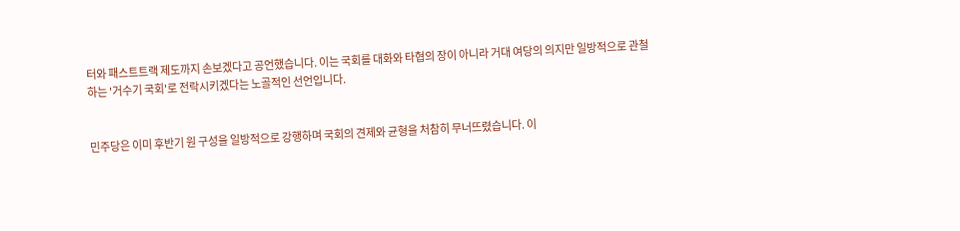터와 패스트트랙 제도까지 손보겠다고 공언했습니다. 이는 국회를 대화와 타협의 장이 아니라 거대 여당의 의지만 일방적으로 관철하는 '거수기 국회'로 전락시키겠다는 노골적인 선언입니다.


민주당은 이미 후반기 원 구성을 일방적으로 강행하며 국회의 견제와 균형을 처참히 무너뜨렸습니다. 이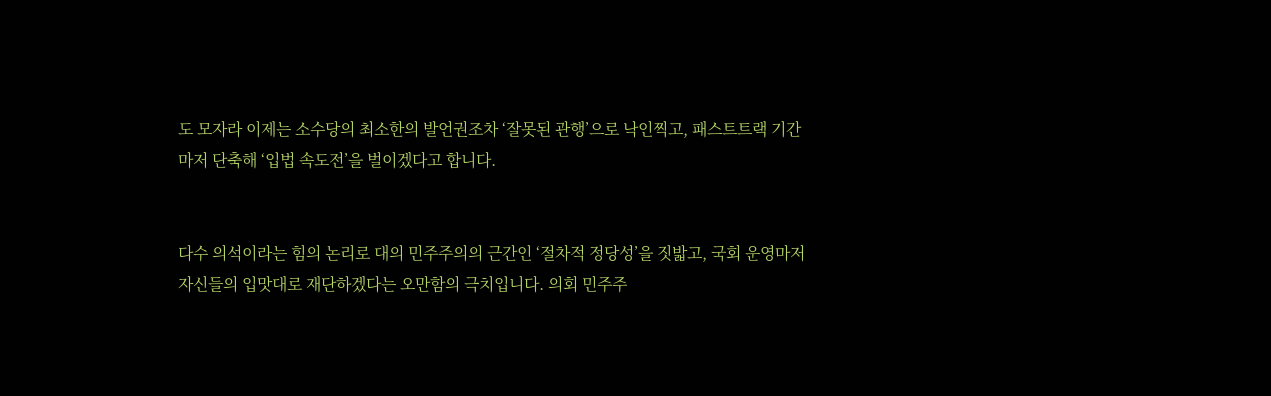도 모자라 이제는 소수당의 최소한의 발언권조차 ‘잘못된 관행’으로 낙인찍고, 패스트트랙 기간마저 단축해 ‘입법 속도전’을 벌이겠다고 합니다.


다수 의석이라는 힘의 논리로 대의 민주주의의 근간인 ‘절차적 정당성’을 짓밟고, 국회 운영마저 자신들의 입맛대로 재단하겠다는 오만함의 극치입니다. 의회 민주주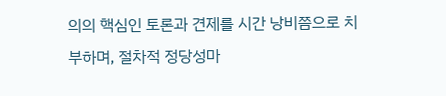의의 핵심인 토론과 견제를 시간 낭비쯤으로 치부하며, 절차적 정당성마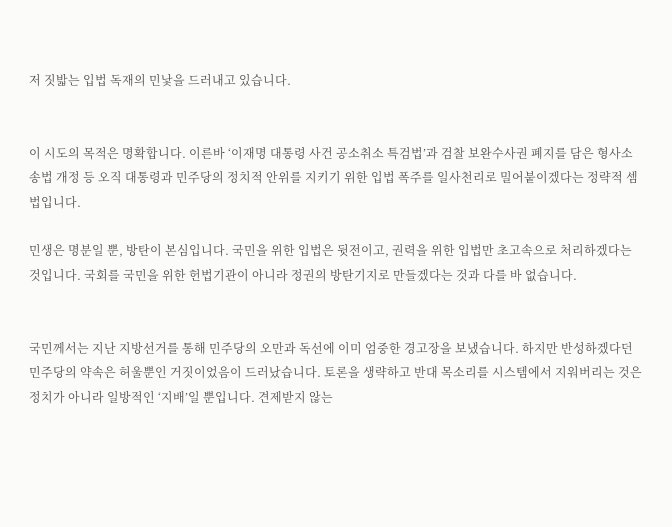저 짓밟는 입법 독재의 민낯을 드러내고 있습니다.


이 시도의 목적은 명확합니다. 이른바 ‘이재명 대통령 사건 공소취소 특검법’과 검찰 보완수사권 폐지를 담은 형사소송법 개정 등 오직 대통령과 민주당의 정치적 안위를 지키기 위한 입법 폭주를 일사천리로 밀어붙이겠다는 정략적 셈법입니다.

민생은 명분일 뿐, 방탄이 본심입니다. 국민을 위한 입법은 뒷전이고, 권력을 위한 입법만 초고속으로 처리하겠다는 것입니다. 국회를 국민을 위한 헌법기관이 아니라 정권의 방탄기지로 만들겠다는 것과 다를 바 없습니다.


국민께서는 지난 지방선거를 통해 민주당의 오만과 독선에 이미 엄중한 경고장을 보냈습니다. 하지만 반성하겠다던 민주당의 약속은 허울뿐인 거짓이었음이 드러났습니다. 토론을 생략하고 반대 목소리를 시스템에서 지워버리는 것은 정치가 아니라 일방적인 ‘지배’일 뿐입니다. 견제받지 않는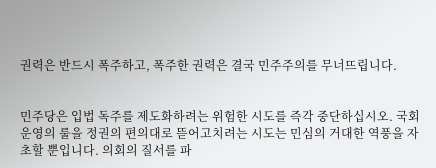권력은 반드시 폭주하고, 폭주한 권력은 결국 민주주의를 무너뜨립니다.


민주당은 입법 독주를 제도화하려는 위험한 시도를 즉각 중단하십시오. 국회 운영의 룰을 정권의 편의대로 뜯어고치려는 시도는 민심의 거대한 역풍을 자초할 뿐입니다. 의회의 질서를 파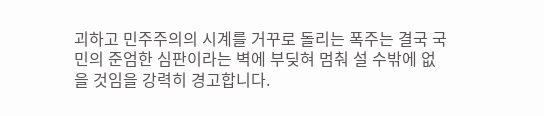괴하고 민주주의의 시계를 거꾸로 돌리는 폭주는 결국 국민의 준엄한 심판이라는 벽에 부딪혀 멈춰 설 수밖에 없을 것임을 강력히 경고합니다.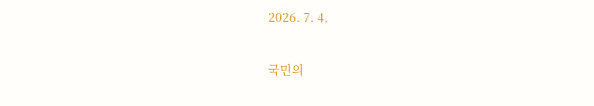2026. 7. 4.

국민의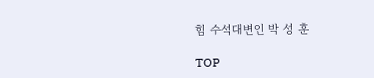힘 수석대변인 박 성 훈

TOP